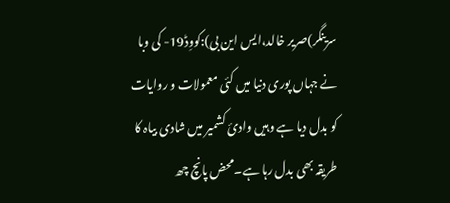سرینگر)صریر خالد،ایس این بی):کووِڈ19- کی وبا نے جہاں پوری دنیا میں کئی معمولات و روایات کو بدل دیا ہے وہیں وادیٔ کشمیر میں شادی بیاہ کا طریقہ بھی بدل رہا ہے۔محض پانچ چھ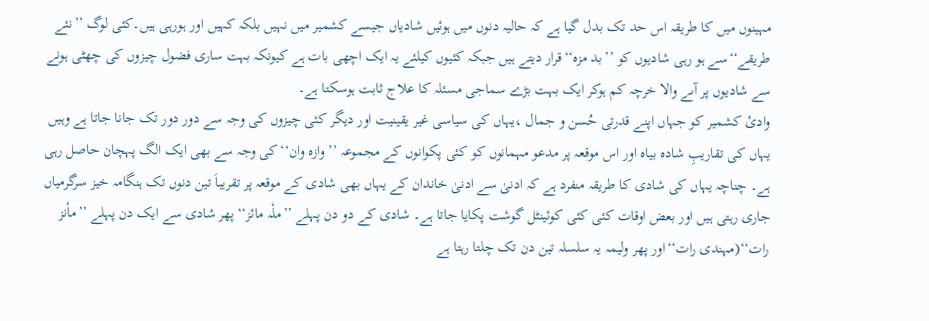مہینوں میں کا طریقہ اس حد تک بدل گیا ہے کہ حالیہ دنوں میں ہوئیں شادیاں جیسے کشمیر میں نہیں بلکہ کہیں اور ہورہی ہیں۔کئی لوگ ’’نئے طریقے‘‘سے ہو رہی شادیوں کو ’’بد مزہ‘‘قرار دیتے ہیں جبکہ کئیوں کیلئے یہ ایک اچھی بات ہے کیونکہ بہت ساری فضول چیزوں کی چھٹی ہونے سے شادیوں پر آںے والا خرچہ کم ہوکر ایک بہت بڑے سماجی مسئلہ کا علاج ثابت ہوسکتا ہے۔
وادیٔ کشمیر کو جہاں اپنے قدرتی حُسن و جمال ،یہاں کی سیاسی غیر یقینیت اور دیگر کئی چیزوں کی وجہ سے دور دور تک جانا جاتا ہے وہیں یہاں کی تقاریبِ شادہ بیاہ اور اس موقعہ پر مدعو مہمانوں کو کئی پکوانوں کے مجموعہ ’’وازہ وان‘‘کی وجہ سے بھی ایک الگ پہچان حاصل رہی ہے۔ چناچہ یہاں کی شادی کا طریقہ منفرد ہے کہ ادنیٰ سے ادنیٰ خاندان کے یہاں بھی شادی کے موقعہ پر تقریباَ تین دنوں تک ہنگامہ خیز سرگرمیاں جاری رہتی ہیں اور بعض اوقات کئی کئی کوئینٹل گوشت پکایا جاتا ہے۔ شادی کے دو دن پہلے ’’ملٗہ مائز‘‘پھر شادی سے ایک دن پہلے ’’ماٗنز رات‘‘(مہندی رات‘‘اور پھر ولیمہ یہ سلسلہ تین دن تک چلتا رہتا ہے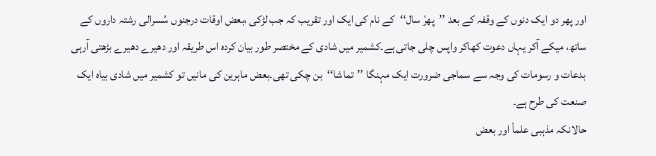اور پھر دو ایک دنوں کے وقفہ کے بعد ’’پھرٗ سال‘‘کے نام کی ایک اور تقریب کہ جب لڑکی ،بعض اوقات درجنوں سُسرالی رشتہ داروں کے ساتھ، میکے آکر یہاں دعوت کھاکر واپس چلی جاتی ہے۔کشمیر میں شادی کے مختصر طور بیان کردہ اس طریقہ اور دھیرے دھیرے بڑھتی آرہی بدعات و رسومات کی وجہ سے سماجی ضرورت ایک مہنگا ’’تماشا‘‘بن چکی تھی۔بعض ماہرین کی مانیں تو کشمیر میں شادی بیاہ ایک صنعت کی طرح ہے۔
حالانکہ مذہبی علماٗ اور بعض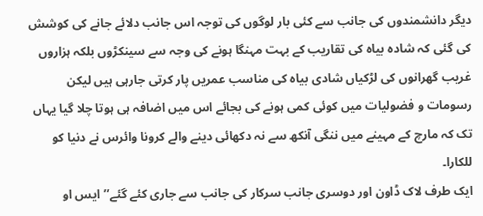دیگر دانشمندوں کی جانب سے کئی بار لوگوں کی توجہ اس جانب دلائے جانے کی کوشش کی گئی کہ شادہ بیاہ کی تقاریب کے بہت مہنگا ہونے کی وجہ سے سینکڑوں بلکہ ہزاروں غریب گھرانوں کی لڑکیاں شادی بیاہ کی مناسب عمریں پار کرتی جارہی ہیں لیکن رسومات و فضولیات میں کوئی کمی ہونے کی بجائے اس میں اضافہ ہی ہوتا چلا گیا یہاں تک کہ مارچ کے مہینے میں ننگی آنکھ سے نہ دکھائی دینے والے کرونا وائرس نے دنیا کو للکارا۔
ایک طرف لاک ڈاون اور دوسری جانب سرکار کی جانب سے جاری کئے گئے’’ایس او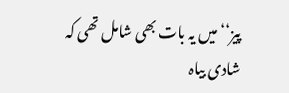پیز‘‘میں یہ بات بھی شامل تھی کہ شادی بیاہ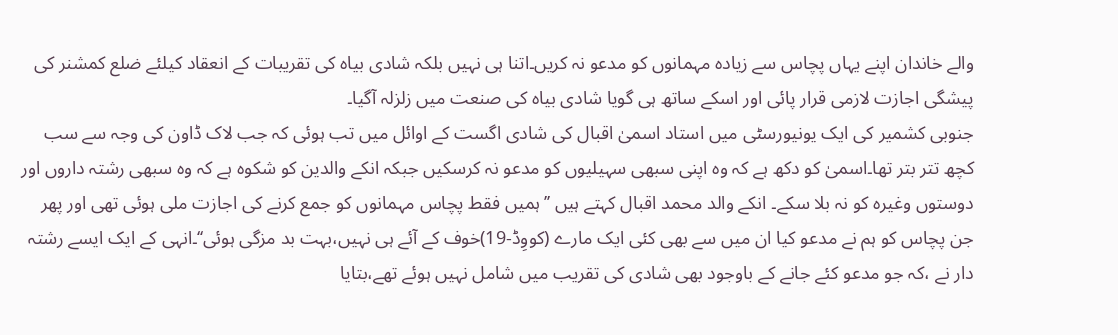والے خاندان اپنے یہاں پچاس سے زیادہ مہمانوں کو مدعو نہ کریں۔اتنا ہی نہیں بلکہ شادی بیاہ کی تقریبات کے انعقاد کیلئے ضلع کمشنر کی پیشگی اجازت لازمی قرار پائی اور اسکے ساتھ ہی گویا شادی بیاہ کی صنعت میں زلزلہ آگیا۔
جنوبی کشمیر کی ایک یونیورسٹی میں استاد اسمیٰ اقبال کی شادی اگست کے اوائل میں تب ہوئی کہ جب لاک ڈاون کی وجہ سے سب کچھ تتر بتر تھا۔اسمیٰ کو دکھ ہے کہ وہ اپنی سبھی سہیلیوں کو مدعو نہ کرسکیں جبکہ انکے والدین کو شکوہ ہے کہ وہ سبھی رشتہ داروں اور دوستوں وغیرہ کو نہ بلا سکے۔ انکے والد محمد اقبال کہتے ہیں ’’ہمیں فقط پچاس مہمانوں کو جمع کرنے کی اجازت ملی ہوئی تھی اور پھر جن پچاس کو ہم نے مدعو کیا ان میں سے بھی کئی ایک مارے (کووِڈ-19)خوف کے آئے ہی نہیں،بہت بد مزگی ہوئی‘‘۔انہی کے ایک ایسے رشتہ دار نے ،کہ جو مدعو کئے جانے کے باوجود بھی شادی کی تقریب میں شامل نہیں ہوئے تھے،بتایا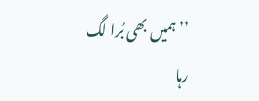’’ہمیں بھی بُرا لگ رہا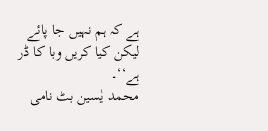ہے کہ ہم نہیں جا پائے لیکن کیا کریں وبا کا ڈر ہے‘‘۔
محمد یٰسین بٹ نامی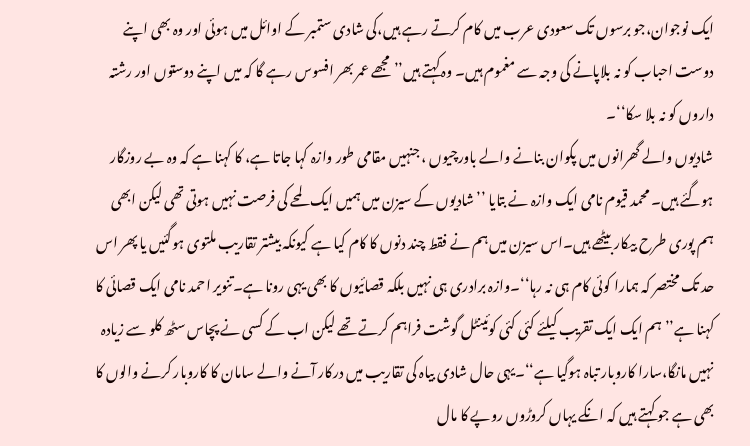ایک نوجوان،جو برسوں تک سعودی عرب میں کام کرتے رہے ہیں،کی شادی ستمبر کے اوائل میں ہوئی اور وہ بھی اپنے دوست احباب کو نہ بلاپانے کی وجہ سے مغموم ہیں۔ وہ کہتے ہیں’’مجھے عمر بھر افسوس رہے گا کہ میں اپنے دوستوں اور رشتہ داروں کو نہ بلا سکا‘‘۔
شادیوں والے گھرانوں میں پکوان بنانے والے باورچیوں ، جنہیں مقامی طور وازہ کہا جاتا ہے، کا کہنا ہے کہ وہ بے روزگار ہوگئے ہیں۔ محمد قیوم نامی ایک وازہ نے بتایا ’’شادیوں کے سیزن میں ہمیں ایک لمحے کی فرصت نہیں ہوتی تھی لیکن ابھی ہم پوری طرح بیکار بیٹھے ہیں۔اس سیزن میں ہم نے فقط چند دنوں کا کام کیا ہے کیونکہ بیشتر تقاریب ملتوی ہوگئیں یا پھر اس حد تک مختصر کہ ہمارا کوئی کام ہی نہ رہا‘‘۔وازہ برادری ہی نہیں بلکہ قصائیوں کا بھی یہی رونا ہے۔تنویر احمد نامی ایک قصائی کا کہنا ہے’’ہم ایک ایک تقریب کیلئے کئی کئی کوئینٹل گوشت فراہم کرتے تھے لیکن اب کے کسی نے پچاس سٹھ کلو سے زیادہ نہیں مانگا،سارا کاروبار تباہ ہوگیا ہے‘‘۔یہی حال شادی بیاہ کی تقاریب میں درکار آنے والے سامان کا کاروبار کرنے والوں کا بھی ہے جو کہتے ہیں کہ انکے یہاں کروڑوں روپے کا مال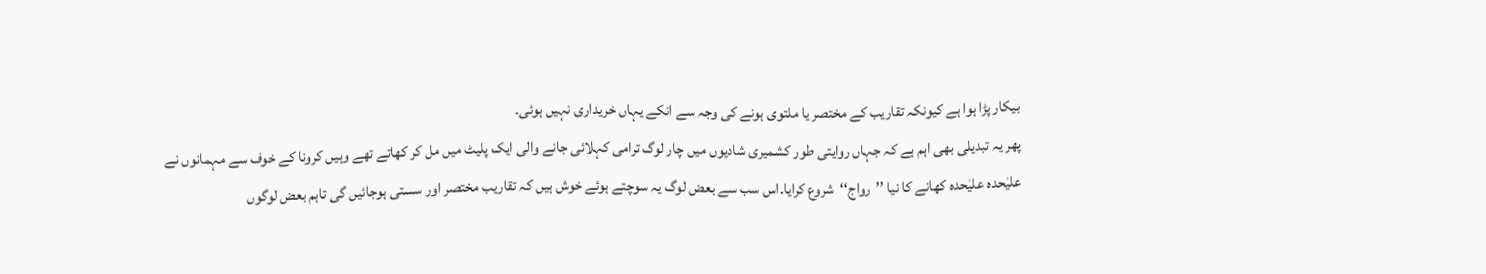بیکار پڑا ہوا ہے کیونکہ تقاریب کے مختصر یا ملتوی ہونے کی وجہ سے انکے یہاں خریداری نہیں ہوئی۔
پھر یہ تبدیلی بھی اہم ہے کہ جہاں روایتی طور کشمیری شادیوں میں چار لوگ ترامی کہلائی جانے والی ایک پلیٹ میں مل کر کھاتے تھے وہیں کرونا کے خوف سے مہمانوں نے علیٰحدہ علیٰحدہ کھانے کا نیا ’’رواج‘‘شروع کرایا۔اس سب سے بعض لوگ یہ سوچتے ہوئے خوش ہیں کہ تقاریب مختصر اور سستی ہوجائیں گی تاہم بعض لوگوں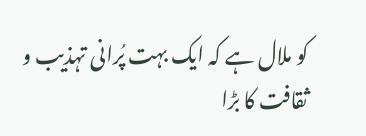کو ملال ہے کہ ایک بہت پُرانی تہذیب و ثقافت کا بڑا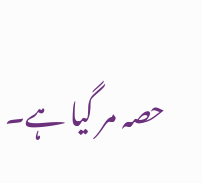حصہ مر گیا ہے۔